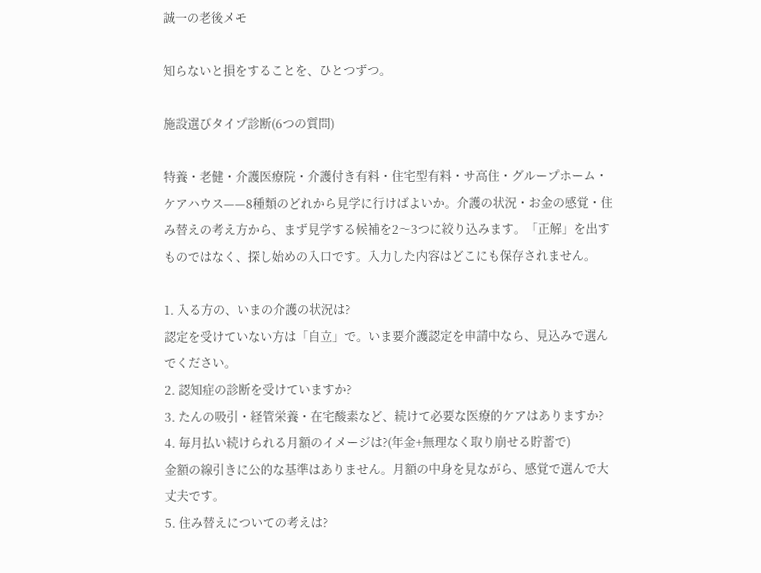誠一の老後メモ

知らないと損をすることを、ひとつずつ。

施設選びタイプ診断(6つの質問)

特養・老健・介護医療院・介護付き有料・住宅型有料・サ高住・グループホーム・ケアハウス——8種類のどれから見学に行けばよいか。介護の状況・お金の感覚・住み替えの考え方から、まず見学する候補を2〜3つに絞り込みます。「正解」を出すものではなく、探し始めの入口です。入力した内容はどこにも保存されません。

1. 入る方の、いまの介護の状況は?
認定を受けていない方は「自立」で。いま要介護認定を申請中なら、見込みで選んでください。
2. 認知症の診断を受けていますか?
3. たんの吸引・経管栄養・在宅酸素など、続けて必要な医療的ケアはありますか?
4. 毎月払い続けられる月額のイメージは?(年金+無理なく取り崩せる貯蓄で)
金額の線引きに公的な基準はありません。月額の中身を見ながら、感覚で選んで大丈夫です。
5. 住み替えについての考えは?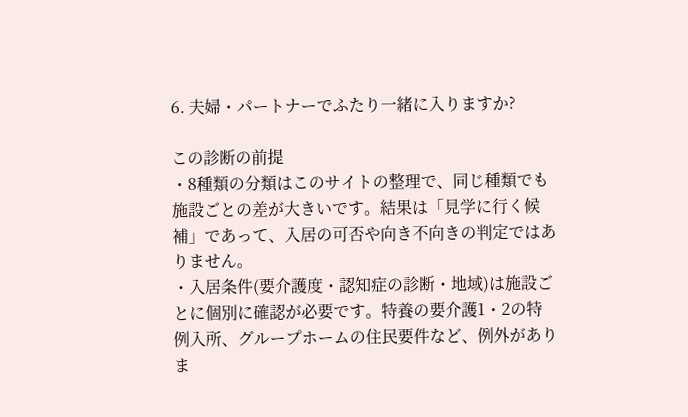6. 夫婦・パートナーでふたり一緒に入りますか?

この診断の前提
・8種類の分類はこのサイトの整理で、同じ種類でも施設ごとの差が大きいです。結果は「見学に行く候補」であって、入居の可否や向き不向きの判定ではありません。
・入居条件(要介護度・認知症の診断・地域)は施設ごとに個別に確認が必要です。特養の要介護1・2の特例入所、グループホームの住民要件など、例外がありま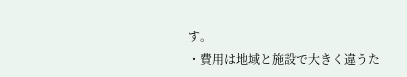す。
・費用は地域と施設で大きく違うた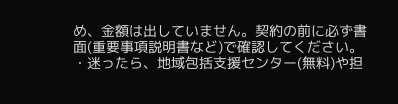め、金額は出していません。契約の前に必ず書面(重要事項説明書など)で確認してください。
・迷ったら、地域包括支援センター(無料)や担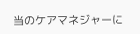当のケアマネジャーに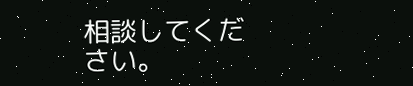相談してください。